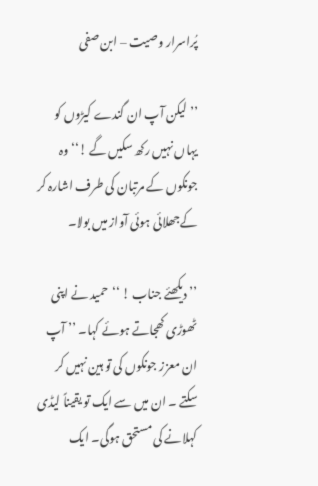پُراسرار وصیت – ابن صفی

’’ لیکن آپ ان گندے کیڑوں کو یہاں نہیں رکھ سکیں گے !‘‘ وہ جونکوں کے مرتبان کی طرف اشارہ کر کےجھلائی ہوئی آواز میں بولا۔

’’ دیکھئے جناب ! ‘‘حمید نے اپنی ٹھوڑی کھجاتے ہوئے کہا۔ ’’ آپ ان معزز جونکوں کی تو ہین نہیں کر سکتے ۔ ان میں سے ایک تو یقیناً لیڈی کہلانے کی مستحق ہوگی۔ ایک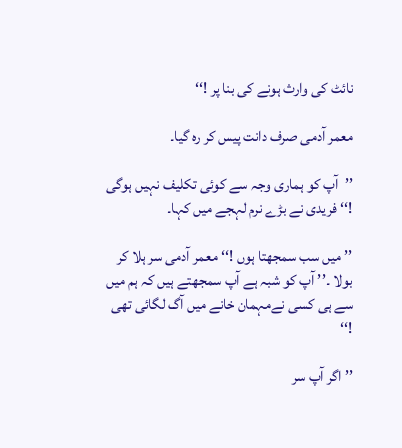نائٹ کی وارث ہونے کی بنا پر !‘‘

معمر آدمی صرف دانت پیس کر رہ گیا۔

’’آپ کو ہماری وجہ سے کوئی تکلیف نہیں ہوگی !‘‘ فریدی نے بڑے نرم لہجے میں کہا۔

’’ میں سب سمجھتا ہوں !‘‘ معمر آدمی سر ہلا کر بولا ۔’’ آپ کو شبہ ہے آپ سمجھتے ہیں کہ ہم میں سے ہی کسی نےمہمان خانے میں آگ لگائی تھی !‘‘

’’ اگر آپ سر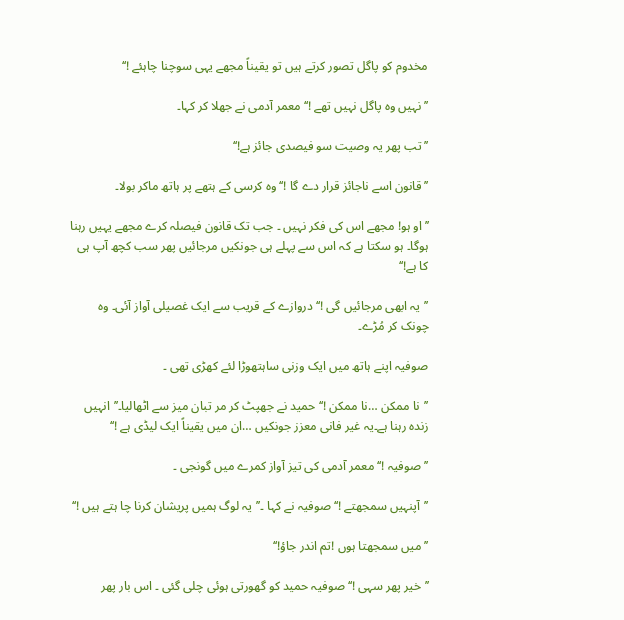مخدوم کو پاگل تصور کرتے ہیں تو یقیناً مجھے یہی سوچنا چاہئے !‘‘

’’نہیں وہ پاگل نہیں تھے !‘‘ معمر آدمی نے جھلا کر کہا۔

’’تب پھر یہ وصیت سو فیصدی جائز ہے!‘‘

’’قانون اسے ناجائز قرار دے گا !‘‘وہ کرسی کے ہتھے پر ہاتھ ماکر بولا۔

’’ او ہو! مجھے اس کی فکر نہیں ۔ جب تک قانون فیصلہ کرے مجھے یہیں رہنا ہوگا۔ ہو سکتا ہے کہ اس سے پہلے ہی جونکیں مرجائیں پھر سب کچھ آپ ہی کا ہے!‘‘

’’یہ ابھی مرجائیں گی !‘‘ دروازے کے قریب سے ایک غصیلی آواز آئی۔ وہ چونک کر مُڑے۔

صوفیہ اپنے ہاتھ میں ایک وزنی ساہتھوڑا لئے کھڑی تھی ۔

’’نا ممکن …نا ممکن !‘‘ حمید نے جھپٹ کر مر تبان میز سے اٹھالیا۔’’انہیں زندہ رہنا ہے۔یہ غیر فانی معزز جونکیں …ان میں یقیناً ایک لیڈی ہے !‘‘

’’صوفیہ !‘‘ معمر آدمی کی تیز آواز کمرے میں گونجی ۔

’’آپنہیں سمجھتے !‘‘ صوفیہ نے کہا ۔’’یہ لوگ ہمیں پریشان کرنا چا ہتے ہیں !‘‘

’’میں سمجھتا ہوں !تم اندر جاؤ!‘‘

’’خیر پھر سہی !‘‘ صوفیہ حمید کو گھورتی ہوئی چلی گئی ۔ اس بار پھر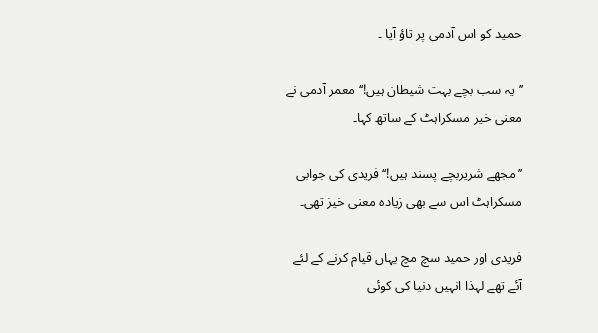حمید کو اس آدمی پر تاؤ آیا ۔

’’یہ سب بچے بہت شیطان ہیں!‘‘ معمر آدمی نے معنی خیر مسکراہٹ کے ساتھ کہا۔

’’مجھے شریربچے پسند ہیں!‘‘ فریدی کی جوابی مسکراہٹ اس سے بھی زیادہ معنی خیز تھی۔

فریدی اور حمید سچ مچ یہاں قیام کرنے کے لئے آئے تھے لہذا انہیں دنیا کی کوئی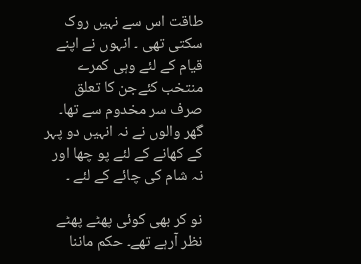طاقت اس سے نہیں روک سکتی تھی ۔ انہوں نے اپنے قیام کے لئے وہی کمرے منتخب کئےجن کا تعلق صرف سر مخدوم سے تھا۔ گھر والوں نے نہ انہیں دو پہر کے کھانے کے لئے پو چھا اور نہ شام کی چائے کے لئے ۔

نو کر بھی کوئی پھٹے پھٹے نظر آرہے تھے۔ حکم ماننا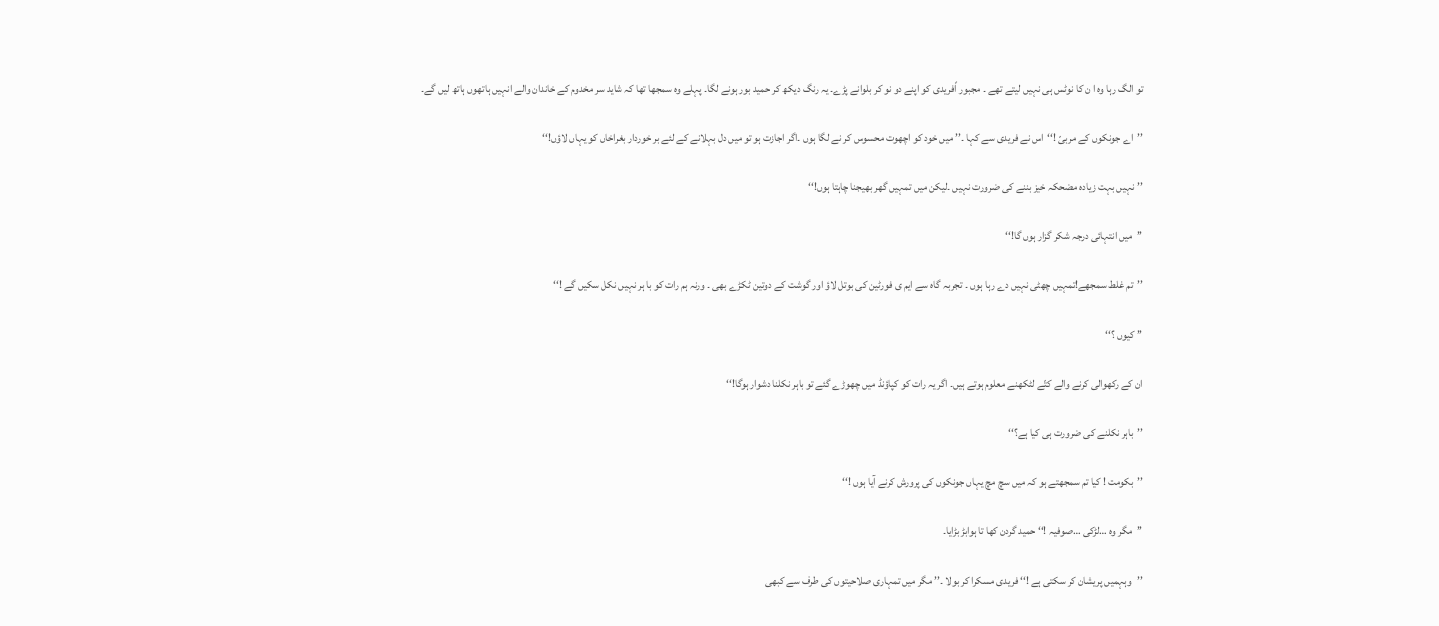تو الگ رہا وہ ا ن کا نوٹس ہی نہیں لیتے تھے ۔ مجبور اًفریدی کو اپنے دو نو کر بلوانے پڑے۔ یہ رنگ دیکھ کر حمید بور ہونے لگا۔ پہلے وہ سمجھا تھا کہ شاید سر مخدوم کے خاندان والے انہیں ہاتھوں ہاتھ لیں گے۔

’’اے جونکوں کے مربیّ !‘‘اس نے فریدی سے کہا ۔’’ میں خود کو اچھوت محسوس کر نے لگا ہوں ۔اگر اجازت ہو تو میں دل بہلانے کے لئے بر خوردار بغراخاں کو یہاں لاؤں!‘‘

’’نہیں بہت زیادہ مضحکہ خیز بننے کی ضرورت نہیں ۔لیکن میں تمہیں گھر بھیجنا چاہتا ہوں!‘‘

’’میں انتہائی درجہ شکر گزار ہوں گا!‘‘

’’تم غلط سمجھے!تمہیں چھٹی نہیں دے رہا ہوں ۔ تجربہ گاہ سے ایم ی فورٹین کی بوتل لاؤ اور گوشت کے دوتین ٹکڑے بھی ۔ ورنہ ہم رات کو با ہر نہیں نکل سکیں گے !‘‘

’’ کیوں ؟‘‘

ان کے رکھوالی کرنے والے کتّے لٹکھنے معلوم ہوتے ہیں۔ اگر یہ رات کو کپاؤنڈ میں چھوڑے گئے تو باہر نکلنا دشوار ہوگا!‘‘

’’باہر نکلنے کی ضرورت ہی کیا ہے؟‘‘

’’بکومت ! کیا تم سمجھتے ہو کہ میں سچ مچ یہاں جونکوں کی پرورش کرنے آیا ہوں !‘‘

’’مگر وہ …لڑکی …صوفیہ !‘‘ حمید گردن کھا تا ہوابڑ بڑایا۔

’’وہہمیں پریشان کر سکتی ہے !‘‘ فریدی مسکرا کر بولا ۔’’ مگر میں تمہاری صلاحیتوں کی طرف سے کبھی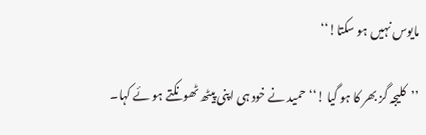مایوس نہیں ہو سکتا!‘‘

’’کلیجہ گز بھر کا ہو گیا !‘‘ حمید نے خود ہی اپنی پیٹھ ٹھونکتے ہو ئے کہا۔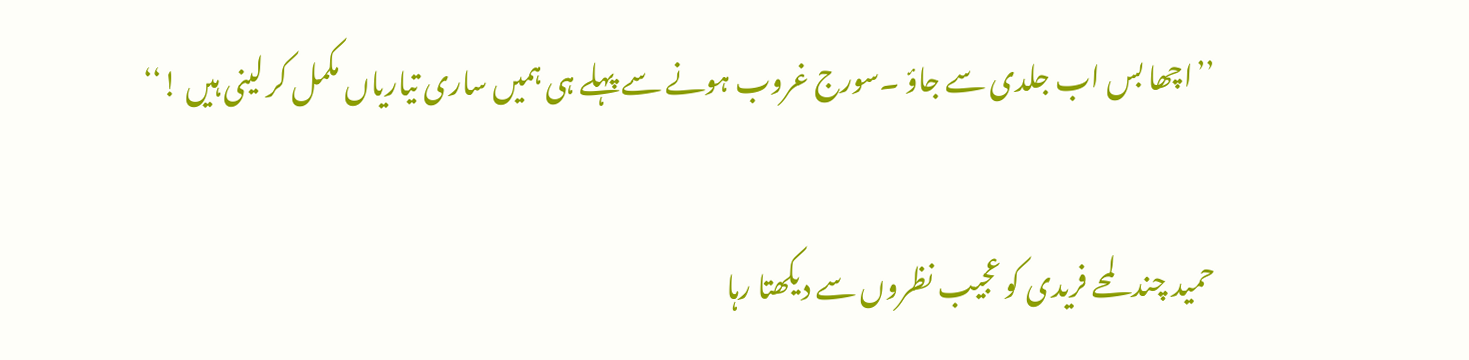’’اچھا بس اب جلدی سے جاؤ ۔سورج غروب ہونے سے پہلے ہی ہمیں ساری تیاریاں مکمل کر لینی ہیں !‘‘

حمید چند لمحے فریدی کو عجیب نظروں سے دیکھتا رہا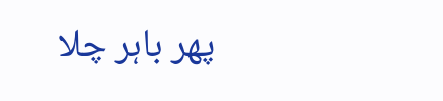پھر باہر چلا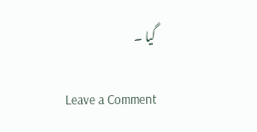گیا ۔

Leave a Comment